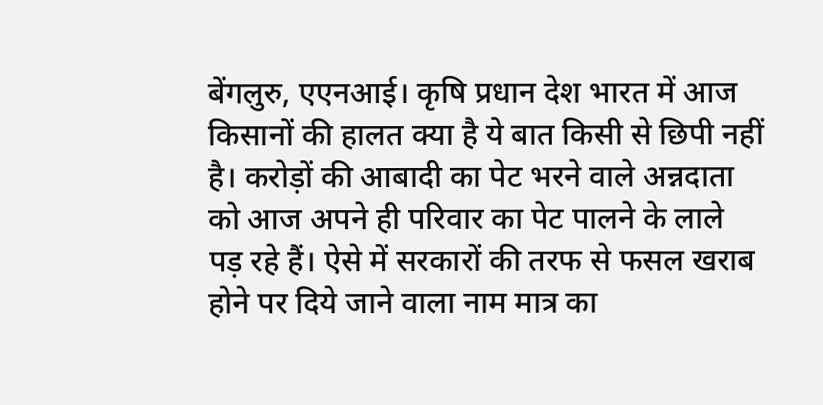बेंगलुरु, एएनआई। कृषि प्रधान देश भारत में आज किसानों की हालत क्या है ये बात किसी से छिपी नहीं है। करोड़ों की आबादी का पेट भरने वाले अन्नदाता को आज अपने ही परिवार का पेट पालने के लाले पड़ रहे हैं। ऐसे में सरकारों की तरफ से फसल खराब होने पर दिये जाने वाला नाम मात्र का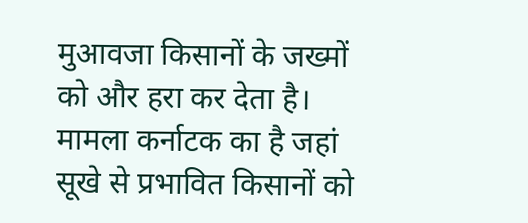मुआवजा किसानों के जख्मों को और हरा कर देता है।
मामला कर्नाटक का है जहां सूखे से प्रभावित किसानों को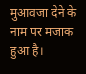मुआवजा देने के नाम पर मजाक हुआ है।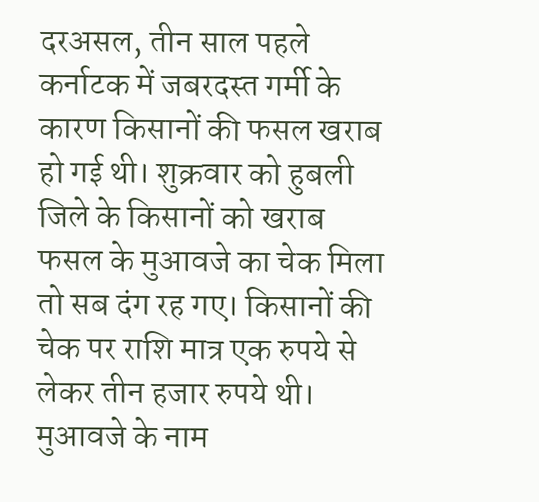दरअसल, तीन साल पहले कर्नाटक में जबरदस्त गर्मी के कारण किसानों की फसल खराब हो गई थी। शुक्रवार को हुबली जिले के किसानों को खराब फसल के मुआवजे का चेक मिला तो सब दंग रह गए। किसानों की चेक पर राशि मात्र एक रुपये से लेकर तीन हजार रुपये थी। मुआवजे के नाम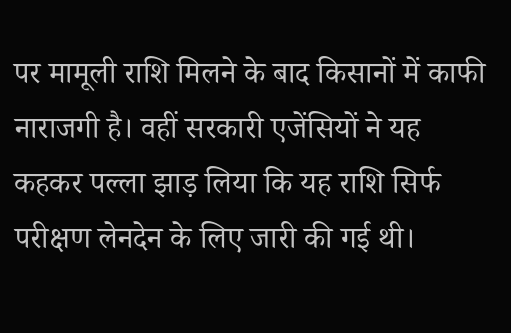पर मामूली राशि मिलने के बाद किसानों में काफी नाराजगी है। वहीं सरकारी एजेंसियों ने यह कहकर पल्ला झाड़ लिया कि यह राशि सिर्फ परीक्षण लेनदेन के लिए जारी की गई थी।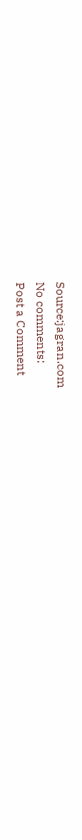Source:jagran.com
No comments:
Post a Comment